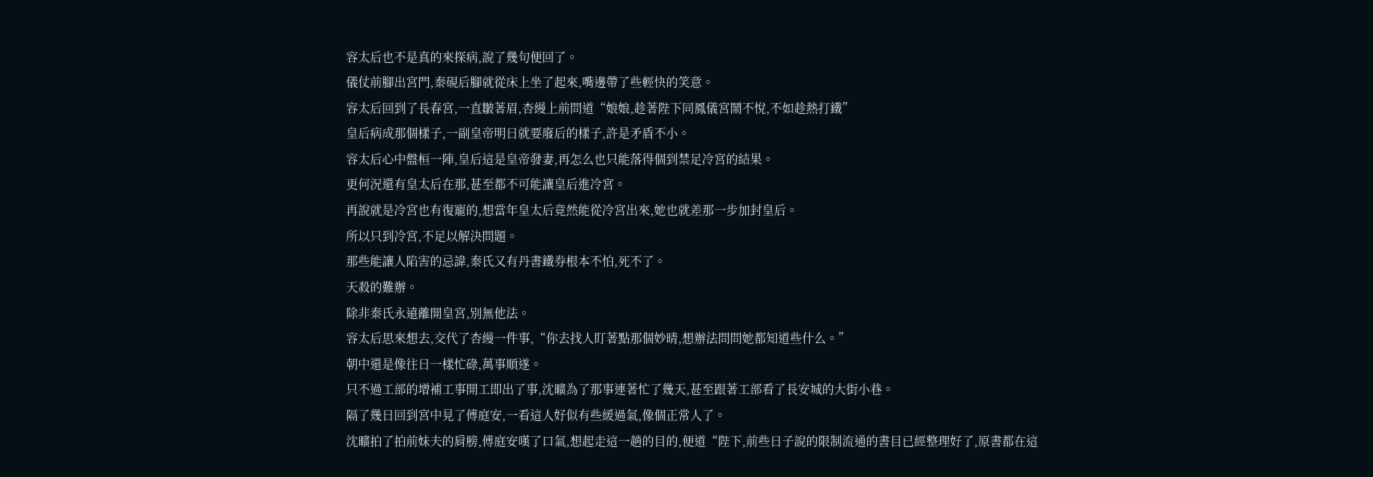容太后也不是真的來探病,說了幾句便回了。
儀仗前腳出宮門,秦硯后腳就從床上坐了起來,嘴邊帶了些輕快的笑意。
容太后回到了長春宮,一直皺著眉,杏縵上前問道“娘娘,趁著陛下同鳳儀宮鬧不悅,不如趁熱打鐵”
皇后病成那個樣子,一副皇帝明日就要廢后的樣子,許是矛盾不小。
容太后心中盤桓一陣,皇后這是皇帝發妻,再怎么也只能落得個到禁足冷宮的結果。
更何況還有皇太后在那,甚至都不可能讓皇后進冷宮。
再說就是冷宮也有復寵的,想當年皇太后竟然能從冷宮出來,她也就差那一步加封皇后。
所以只到冷宮,不足以解決問題。
那些能讓人陷害的忌諱,秦氏又有丹書鐵券根本不怕,死不了。
天殺的難辦。
除非秦氏永遠離開皇宮,別無他法。
容太后思來想去,交代了杏縵一件事,“你去找人盯著點那個妙晴,想辦法問問她都知道些什么。”
朝中還是像往日一樣忙碌,萬事順遂。
只不過工部的增補工事開工即出了事,沈曠為了那事連著忙了幾天,甚至跟著工部看了長安城的大街小巷。
隔了幾日回到宮中見了傅庭安,一看這人好似有些緩過氣,像個正常人了。
沈曠拍了拍前妹夫的肩膀,傅庭安嘆了口氣,想起走這一趟的目的,便道“陛下,前些日子說的限制流通的書目已經整理好了,原書都在這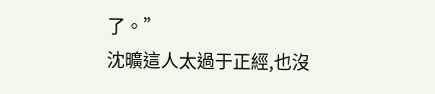了。”
沈曠這人太過于正經,也沒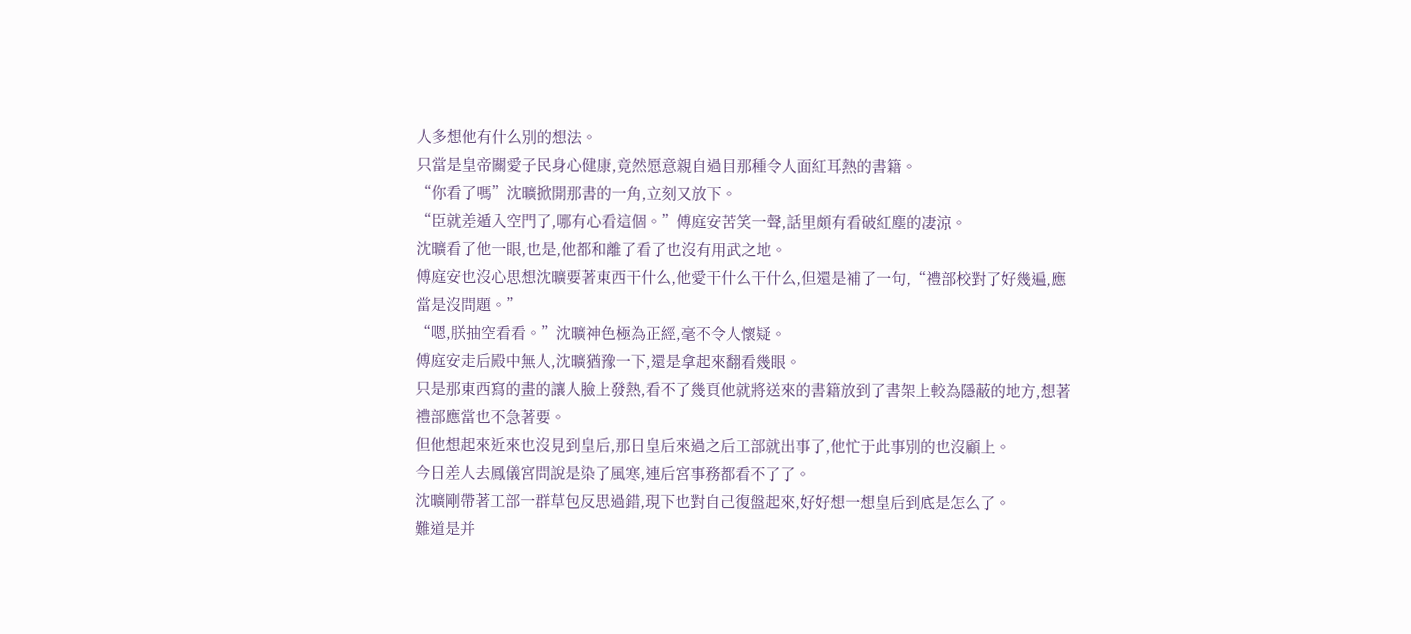人多想他有什么別的想法。
只當是皇帝關愛子民身心健康,竟然愿意親自過目那種令人面紅耳熱的書籍。
“你看了嗎”沈曠掀開那書的一角,立刻又放下。
“臣就差遁入空門了,哪有心看這個。”傅庭安苦笑一聲,話里頗有看破紅塵的凄涼。
沈曠看了他一眼,也是,他都和離了看了也沒有用武之地。
傅庭安也沒心思想沈曠要著東西干什么,他愛干什么干什么,但還是補了一句,“禮部校對了好幾遍,應當是沒問題。”
“嗯,朕抽空看看。”沈曠神色極為正經,毫不令人懷疑。
傅庭安走后殿中無人,沈曠猶豫一下,還是拿起來翻看幾眼。
只是那東西寫的畫的讓人臉上發熱,看不了幾頁他就將送來的書籍放到了書架上較為隱蔽的地方,想著禮部應當也不急著要。
但他想起來近來也沒見到皇后,那日皇后來過之后工部就出事了,他忙于此事別的也沒顧上。
今日差人去鳳儀宮問說是染了風寒,連后宮事務都看不了了。
沈曠剛帶著工部一群草包反思過錯,現下也對自己復盤起來,好好想一想皇后到底是怎么了。
難道是并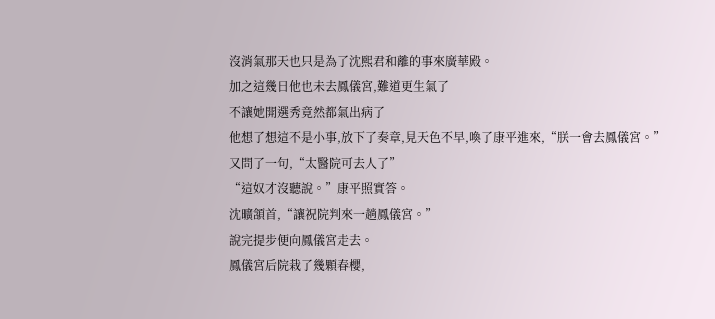沒消氣那天也只是為了沈熙君和離的事來廣華殿。
加之這幾日他也未去鳳儀宮,難道更生氣了
不讓她開選秀竟然都氣出病了
他想了想這不是小事,放下了奏章,見天色不早,喚了康平進來,“朕一會去鳳儀宮。”
又問了一句,“太醫院可去人了”
“這奴才沒聽說。”康平照實答。
沈曠頷首,“讓祝院判來一趟鳳儀宮。”
說完提步便向鳳儀宮走去。
鳳儀宮后院栽了幾顆春櫻,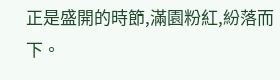正是盛開的時節,滿園粉紅,紛落而下。